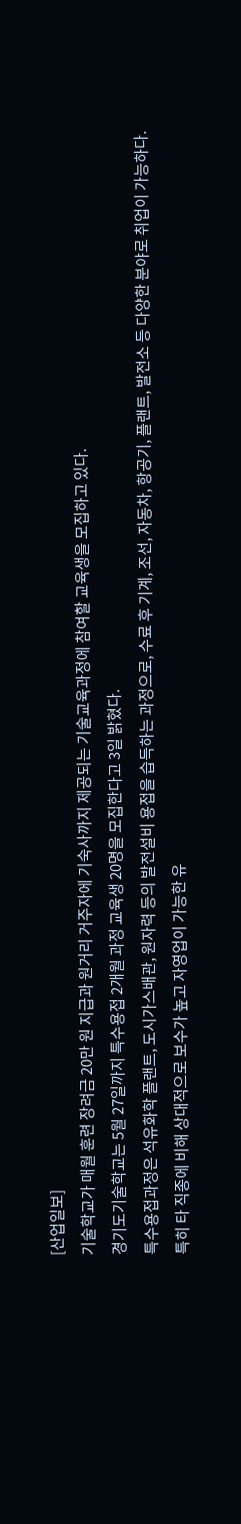[산업일보]
기술학교가 매월 훈련 장려금 20만 원 지급과 원거리 거주자에 기숙사까지 제공되는 기술교육과정에 참여할 교육생을 모집하고 있다.
경기도기술학교는 5월 27일까지 특수용접 2개월 과정 교육생 20명을 모집한다고 3일 밝혔다.
특수용접과정은 석유화학 플랜트, 도시가스배관, 원자력 등의 발전설비 용접을 습득하는 과정으로, 수료 후 기계, 조선, 자동차, 항공기, 플랜트, 발전소 등 다양한 분야로 취업이 가능하다.
특히 타 직종에 비해 상대적으로 보수가 높고 자영업이 가능한 유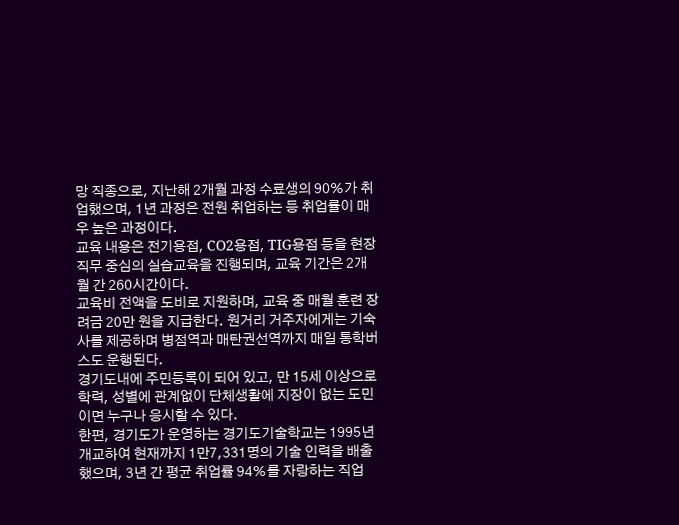망 직종으로, 지난해 2개월 과정 수료생의 90%가 취업했으며, 1년 과정은 전원 취업하는 등 취업률이 매우 높은 과정이다.
교육 내용은 전기용접, CO2용접, TIG용접 등을 현장직무 중심의 실습교육을 진행되며, 교육 기간은 2개월 간 260시간이다.
교육비 전액을 도비로 지원하며, 교육 중 매월 훈련 장려금 20만 원을 지급한다. 원거리 거주자에게는 기숙사를 제공하며 병점역과 매탄권선역까지 매일 통학버스도 운행된다.
경기도내에 주민등록이 되어 있고, 만 15세 이상으로 학력, 성별에 관계없이 단체생활에 지장이 없는 도민이면 누구나 응시할 수 있다.
한편, 경기도가 운영하는 경기도기술학교는 1995년 개교하여 현재까지 1만7,331명의 기술 인력을 배출했으며, 3년 간 평균 취업률 94%를 자랑하는 직업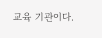교육 기관이다.